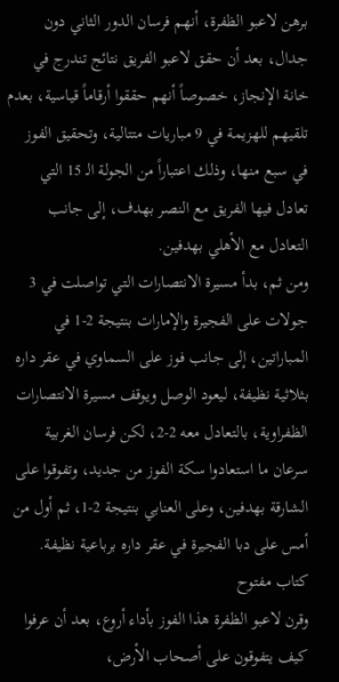برهن لاعبو الظفرة، أنهم فرسان الدور الثاني دون جدال، بعد أن حقق لاعبو الفريق نتائج تندرج في خانة الإنجاز، خصوصاً أنهم حققوا أرقاماً قياسية، بعدم تلقيهم للهزيمة في 9 مباريات متتالية، وتحقيق الفوز في سبع منها، وذلك اعتباراً من الجولة الـ 15 التي تعادل فيها الفريق مع النصر بهدف، إلى جانب التعادل مع الأهلي بهدفين.
ومن ثم، بدأ مسيرة الانتصارات التي تواصلت في 3 جولات على الفجيرة والإمارات بنتيجة 2-1 في المباراتين، إلى جانب فوز على السماوي في عقر داره بثلاثية نظيفة، ليعود الوصل ويوقف مسيرة الانتصارات الظفراوية، بالتعادل معه 2-2، لكن فرسان الغربية سرعان ما استعادوا سكة الفوز من جديد، وتفوقوا على الشارقة بهدفين، وعلى العنابي بنتيجة 2-1، ثم أول من أمس على دبا الفجيرة في عقر داره برباعية نظيفة.
كتاب مفتوح
وقرن لاعبو الظفرة هذا الفوز بأداء أروع، بعد أن عرفوا كيف يتفوقون على أصحاب الأرض،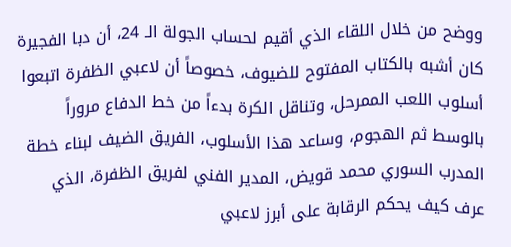ووضح من خلال اللقاء الذي أقيم لحساب الجولة الـ 24، أن دبا الفجيرة كان أشبه بالكتاب المفتوح للضيوف، خصوصاً أن لاعبي الظفرة اتبعوا أسلوب اللعب الممرحل، وتناقل الكرة بدءاً من خط الدفاع مروراً بالوسط ثم الهجوم، وساعد هذا الأسلوب، الفريق الضيف لبناء خطة المدرب السوري محمد قويض، المدير الفني لفريق الظفرة، الذي عرف كيف يحكم الرقابة على أبرز لاعبي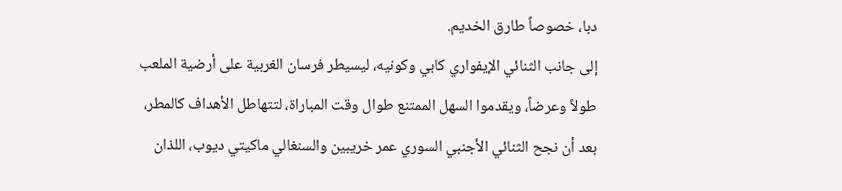دبا، خصوصاً طارق الخديم.
إلى جانب الثنائي الإيفواري كابي وكونيه، ليسيطر فرسان الغربية على أرضية الملعب طولاً وعرضاً، ويقدموا السهل الممتنع طوال وقت المباراة، لتتهاطل الأهداف كالمطر، بعد أن نجح الثنائي الأجنبي السوري عمر خريبين والسنغالي ماكيتي ديوب، اللذان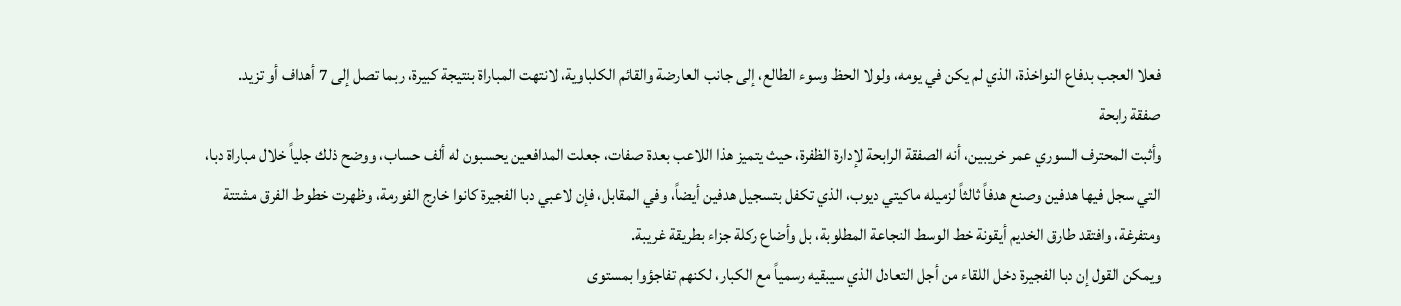فعلا العجب بدفاع النواخذة، الذي لم يكن في يومه، ولولا الحظ وسوء الطالع، إلى جانب العارضة والقائم الكلباوية، لانتهت المباراة بنتيجة كبيرة، ربما تصل إلى 7 أهداف أو تزيد.
صفقة رابحة
وأثبت المحترف السوري عمر خريبين، أنه الصفقة الرابحة لإدارة الظفرة، حيث يتميز هذا اللاعب بعدة صفات، جعلت المدافعين يحسبون له ألف حساب، ووضح ذلك جلياً خلال مباراة دبا، التي سجل فيها هدفين وصنع هدفاً ثالثاً لزميله ماكيتي ديوب، الذي تكفل بتسجيل هدفين أيضاً، وفي المقابل، فإن لاعبي دبا الفجيرة كانوا خارج الفورمة، وظهرت خطوط الفرق مشتتة ومتفرغة، وافتقد طارق الخديم أيقونة خط الوسط النجاعة المطلوبة، بل وأضاع ركلة جزاء بطريقة غريبة.
ويمكن القول إن دبا الفجيرة دخل اللقاء من أجل التعادل الذي سيبقيه رسمياً مع الكبار، لكنهم تفاجؤوا بمستوى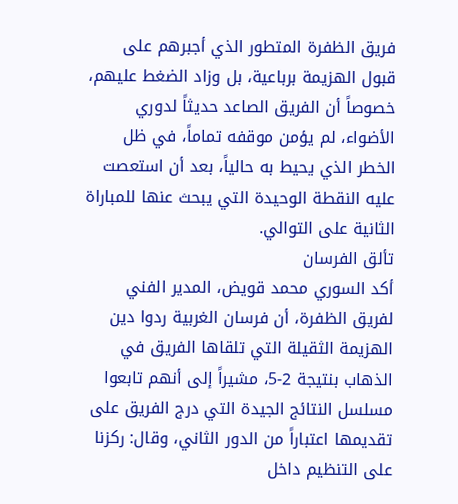فريق الظفرة المتطور الذي أجبرهم على قبول الهزيمة برباعية، بل وزاد الضغط عليهم، خصوصاً أن الفريق الصاعد حديثاً لدوري الأضواء، لم يؤمن موقفه تماماً، في ظل الخطر الذي يحيط به حالياً، بعد أن استعصت عليه النقطة الوحيدة التي يبحث عنها للمباراة الثانية على التوالي.
تألق الفرسان
أكد السوري محمد قويض، المدير الفني لفريق الظفرة، أن فرسان الغربية ردوا دين الهزيمة الثقيلة التي تلقاها الفريق في الذهاب بنتيجة 2-5، مشيراً إلى أنهم تابعوا مسلسل النتائج الجيدة التي درج الفريق على تقديمها اعتباراً من الدور الثاني، وقال: ركزنا على التنظيم داخل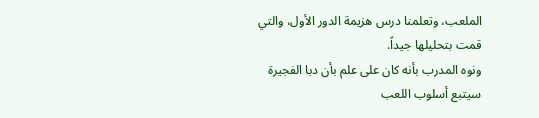الملعب، وتعلمنا درس هزيمة الدور الأول، والتي قمت بتحليلها جيداً.
ونوه المدرب بأنه كان على علم بأن دبا الفجيرة سيتبع أسلوب اللعب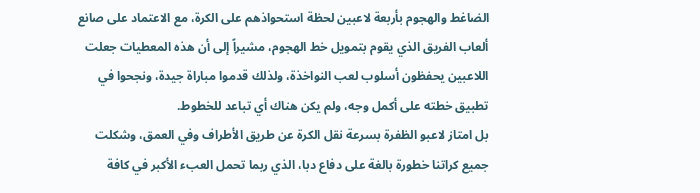الضاغط والهجوم بأربعة لاعبين لحظة استحواذهم على الكرة، مع الاعتماد على صانع ألعاب الفريق الذي يقوم بتمويل خط الهجوم، مشيراً إلى أن هذه المعطيات جعلت اللاعبين يحفظون أسلوب لعب النواخذة، ولذلك قدموا مباراة جيدة، ونجحوا في تطبيق خطته على أكمل وجه، ولم يكن هناك أي تباعد للخطوط.
بل امتاز لاعبو الظفرة بسرعة نقل الكرة عن طريق الأطراف وفي العمق، وشكلت جميع كراتنا خطورة بالغة على دفاع دبا، الذي ربما تحمل العبء الأكبر في كافة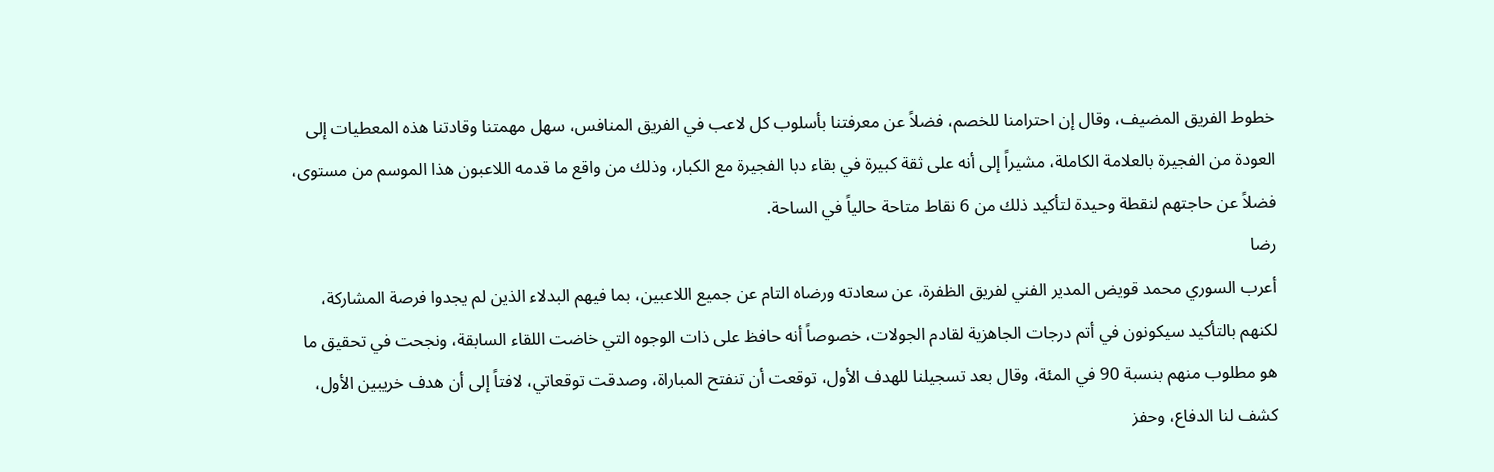خطوط الفريق المضيف، وقال إن احترامنا للخصم، فضلاً عن معرفتنا بأسلوب كل لاعب في الفريق المنافس، سهل مهمتنا وقادتنا هذه المعطيات إلى العودة من الفجيرة بالعلامة الكاملة، مشيراً إلى أنه على ثقة كبيرة في بقاء دبا الفجيرة مع الكبار، وذلك من واقع ما قدمه اللاعبون هذا الموسم من مستوى، فضلاً عن حاجتهم لنقطة وحيدة لتأكيد ذلك من 6 نقاط متاحة حالياً في الساحة.
رضا
أعرب السوري محمد قويض المدير الفني لفريق الظفرة، عن سعادته ورضاه التام عن جميع اللاعبين، بما فيهم البدلاء الذين لم يجدوا فرصة المشاركة، لكنهم بالتأكيد سيكونون في أتم درجات الجاهزية لقادم الجولات، خصوصاً أنه حافظ على ذات الوجوه التي خاضت اللقاء السابقة، ونجحت في تحقيق ما هو مطلوب منهم بنسبة 90 في المئة، وقال بعد تسجيلنا للهدف الأول، توقعت أن تنفتح المباراة، وصدقت توقعاتي، لافتاً إلى أن هدف خريبين الأول، كشف لنا الدفاع، وحفز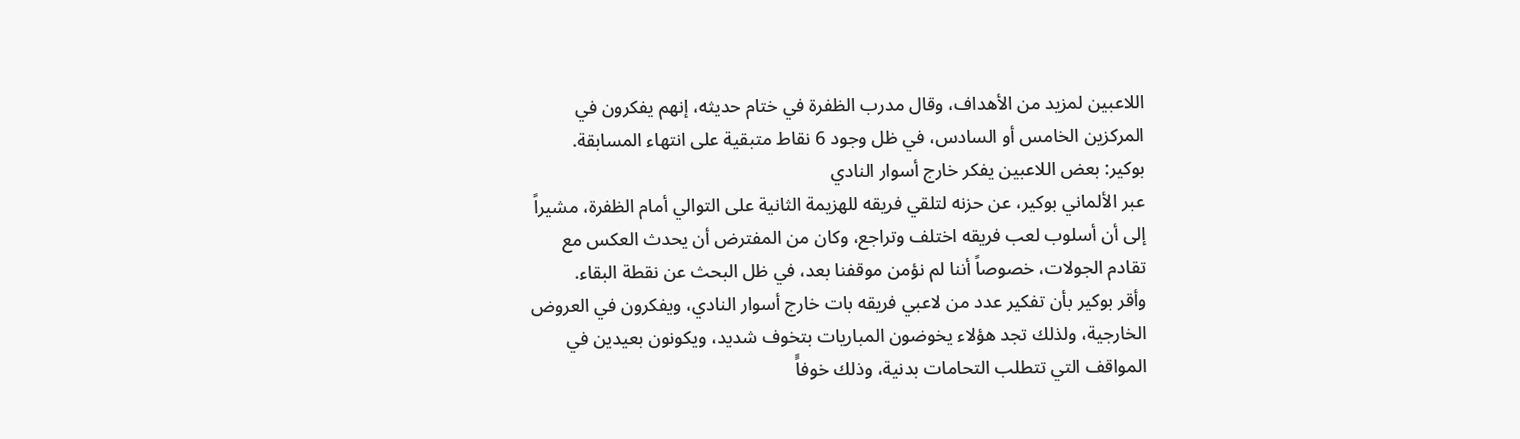اللاعبين لمزيد من الأهداف، وقال مدرب الظفرة في ختام حديثه، إنهم يفكرون في المركزين الخامس أو السادس، في ظل وجود 6 نقاط متبقية على انتهاء المسابقة.
بوكير: بعض اللاعبين يفكر خارج أسوار النادي
عبر الألماني بوكير، عن حزنه لتلقي فريقه للهزيمة الثانية على التوالي أمام الظفرة، مشيراً إلى أن أسلوب لعب فريقه اختلف وتراجع، وكان من المفترض أن يحدث العكس مع تقادم الجولات، خصوصاً أننا لم نؤمن موقفنا بعد، في ظل البحث عن نقطة البقاء.
وأقر بوكير بأن تفكير عدد من لاعبي فريقه بات خارج أسوار النادي، ويفكرون في العروض الخارجية، ولذلك تجد هؤلاء يخوضون المباريات بتخوف شديد، ويكونون بعيدين في المواقف التي تتطلب التحامات بدنية، وذلك خوفاًَ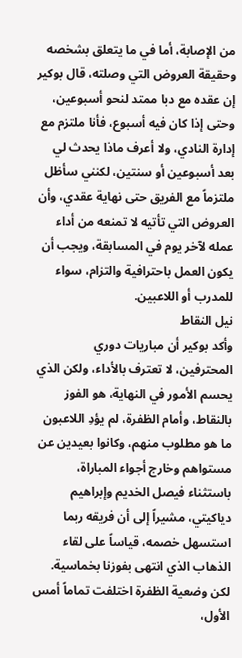من الإصابة، أما في ما يتعلق بشخصه وحقيقة العروض التي وصلته، قال بوكير إن عقده مع دبا ممتد لنحو أسبوعين، وحتى إذا كان فيه أسبوع، فأنا ملتزم مع إدارة النادي، ولا أعرف ماذا يحدث لي بعد أسبوعين أو سنتين، لكنني سأظل ملتزماً مع الفريق حتى نهاية عقدي، وأن العروض التي تأتيه لا تمنعه من أداء عمله لآخر يوم في المسابقة، ويجب أن يكون العمل باحترافية والتزام، سواء للمدرب أو اللاعبين.
نيل النقاط
وأكد بوكير أن مباريات دوري المحترفين، لا تعترف بالأداء، ولكن الذي يحسم الأمور في النهاية، هو الفوز بالنقاط، وأمام الظفرة، لم يؤدِ اللاعبون ما هو مطلوب منهم، وكانوا بعيدين عن مستواهم وخارج أجواء المباراة، باستثناء فيصل الخديم وإبراهيم دياكيتي، مشيراً إلى أن فريقه ربما استسهل خصمه، قياساً على لقاء الذهاب الذي انتهى بفوزنا بخماسية.
لكن وضعية الظفرة اختلفت تماماً أمس الأول،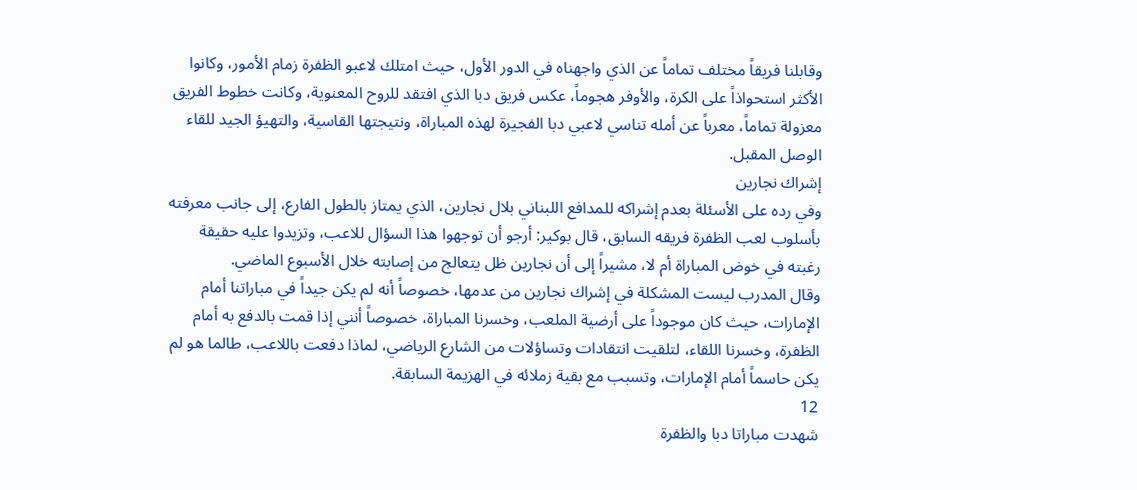وقابلنا فريقاً مختلف تماماً عن الذي واجهناه في الدور الأول، حيث امتلك لاعبو الظفرة زمام الأمور، وكانوا الأكثر استحواذاً على الكرة، والأوفر هجوماً، عكس فريق دبا الذي افتقد للروح المعنوية، وكانت خطوط الفريق معزولة تماماً، معرباً عن أمله تناسي لاعبي دبا الفجيرة لهذه المباراة، ونتيجتها القاسية، والتهيؤ الجيد للقاء الوصل المقبل.
إشراك نجارين
وفي رده على الأسئلة بعدم إشراكه للمدافع اللبناني بلال نجارين، الذي يمتاز بالطول الفارع، إلى جانب معرفته بأسلوب لعب الظفرة فريقه السابق، قال بوكير: أرجو أن توجهوا هذا السؤال للاعب، وتزيدوا عليه حقيقة رغبته في خوض المباراة أم لا، مشيراً إلى أن نجارين ظل يتعالج من إصابته خلال الأسبوع الماضي.
وقال المدرب ليست المشكلة في إشراك نجارين من عدمها، خصوصاً أنه لم يكن جيداً في مباراتنا أمام الإمارات، حيث كان موجوداً على أرضية الملعب، وخسرنا المباراة، خصوصاً أنني إذا قمت بالدفع به أمام الظفرة، وخسرنا اللقاء، لتلقيت انتقادات وتساؤلات من الشارع الرياضي، لماذا دفعت باللاعب، طالما هو لم يكن حاسماً أمام الإمارات، وتسبب مع بقية زملائه في الهزيمة السابقة.
12
شهدت مباراتا دبا والظفرة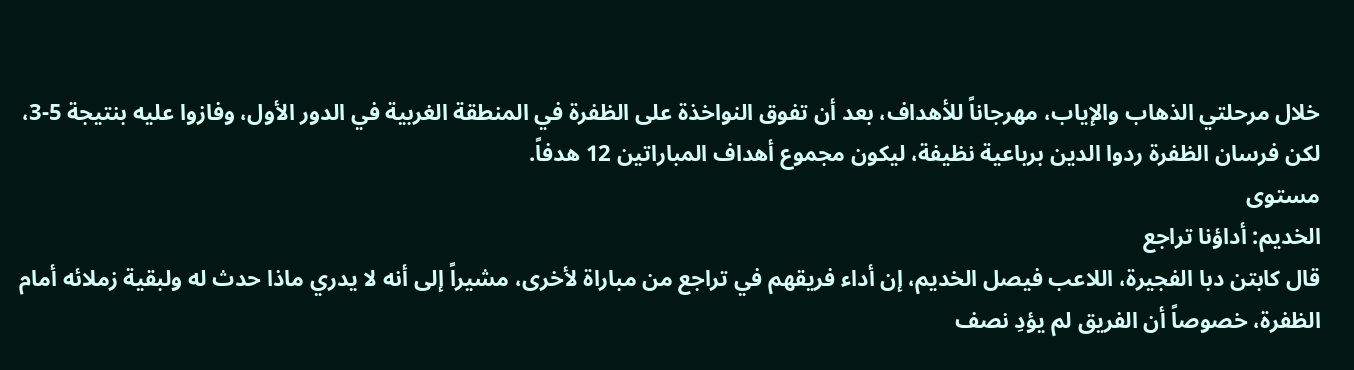خلال مرحلتي الذهاب والإياب، مهرجاناً للأهداف، بعد أن تفوق النواخذة على الظفرة في المنطقة الغربية في الدور الأول، وفازوا عليه بنتيجة 5-3، لكن فرسان الظفرة ردوا الدين برباعية نظيفة، ليكون مجموع أهداف المباراتين 12 هدفاً.
مستوى
الخديم: أداؤنا تراجع
قال كابتن دبا الفجيرة، اللاعب فيصل الخديم، إن أداء فريقهم في تراجع من مباراة لأخرى، مشيراً إلى أنه لا يدري ماذا حدث له ولبقية زملائه أمام الظفرة، خصوصاً أن الفريق لم يؤدِ نصف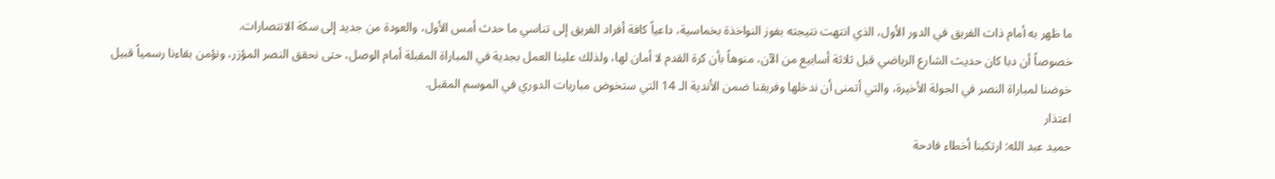ما ظهر به أمام ذات الفريق في الدور الأول، الذي انتهت نتيجته بفوز النواخذة بخماسية، داعياً كافة أفراد الفريق إلى تناسي ما حدث أمس الأول، والعودة من جديد إلى سكة الانتصارات.
خصوصاً أن دبا كان حديث الشارع الرياضي قبل ثلاثة أسابيع من الآن، منوهاً بأن كرة القدم لا أمان لها، ولذلك علينا العمل بجدية في المباراة المقبلة أمام الوصل، حتى نحقق النصر المؤزر، ونؤمن بقاءنا رسمياً قبيل خوضنا لمباراة النصر في الجولة الأخيرة، والتي أتمنى أن ندخلها وفريقنا ضمن الأندية الـ 14 التي ستخوض مباريات الدوري في الموسم المقبل.
اعتذار
حميد عبد الله: ارتكبنا أخطاء فادحة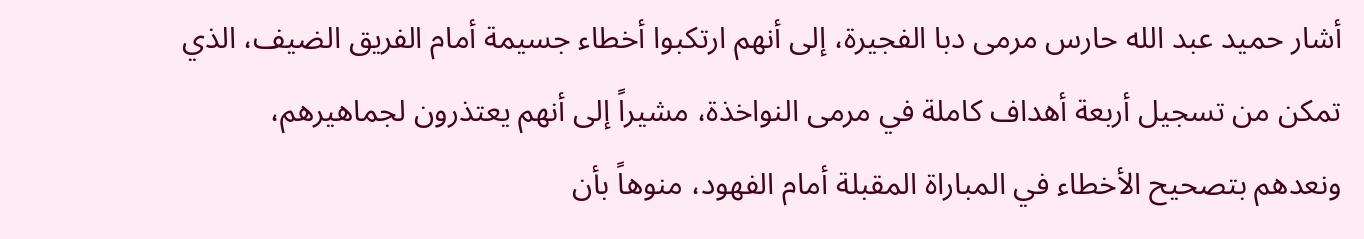أشار حميد عبد الله حارس مرمى دبا الفجيرة، إلى أنهم ارتكبوا أخطاء جسيمة أمام الفريق الضيف، الذي تمكن من تسجيل أربعة أهداف كاملة في مرمى النواخذة، مشيراً إلى أنهم يعتذرون لجماهيرهم، ونعدهم بتصحيح الأخطاء في المباراة المقبلة أمام الفهود، منوهاً بأن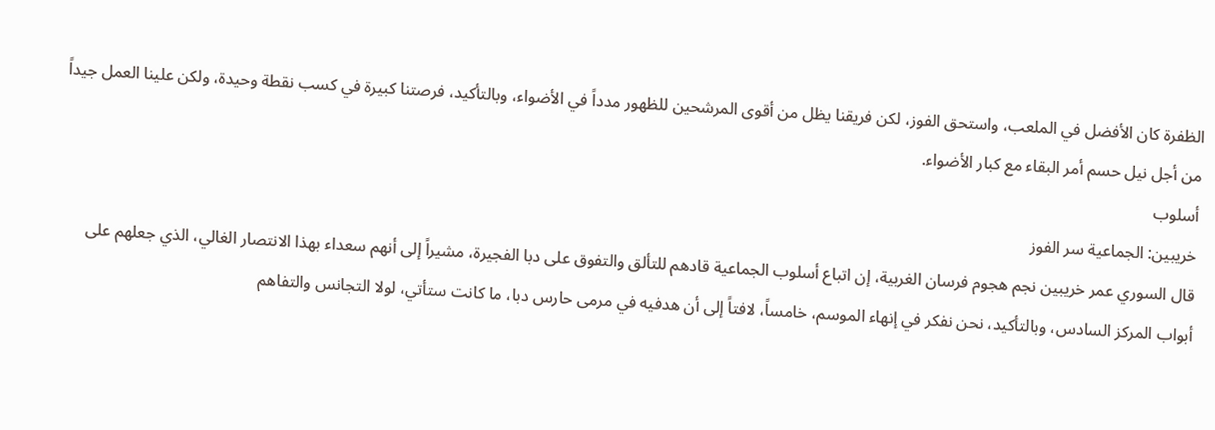الظفرة كان الأفضل في الملعب، واستحق الفوز، لكن فريقنا يظل من أقوى المرشحين للظهور مدداً في الأضواء، وبالتأكيد، فرصتنا كبيرة في كسب نقطة وحيدة، ولكن علينا العمل جيداً من أجل نيل حسم أمر البقاء مع كبار الأضواء.
أسلوب
خريبين: الجماعية سر الفوز
قال السوري عمر خريبين نجم هجوم فرسان الغربية، إن اتباع أسلوب الجماعية قادهم للتألق والتفوق على دبا الفجيرة، مشيراً إلى أنهم سعداء بهذا الانتصار الغالي، الذي جعلهم على أبواب المركز السادس، وبالتأكيد، نحن نفكر في إنهاء الموسم، خامساً، لافتاً إلى أن هدفيه في مرمى حارس دبا، ما كانت ستأتي، لولا التجانس والتفاهم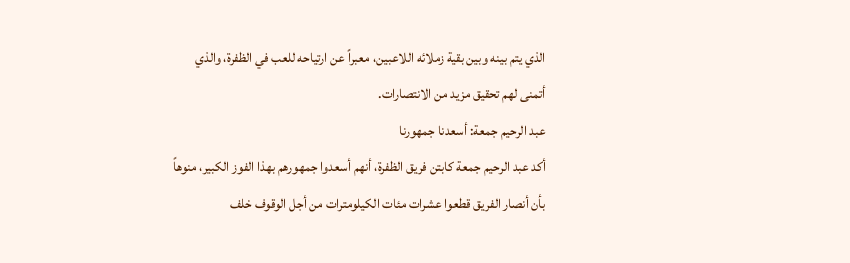الذي يتم بينه وبين بقية زملائه اللاعبين، معبراً عن ارتياحه للعب في الظفرة، والذي أتمنى لهم تحقيق مزيد من الانتصارات.
عبد الرحيم جمعة: أسعدنا جمهورنا
أكد عبد الرحيم جمعة كابتن فريق الظفرة، أنهم أسعدوا جمهورهم بهذا الفوز الكبير، منوهاً بأن أنصار الفريق قطعوا عشرات مئات الكيلومترات من أجل الوقوف خلف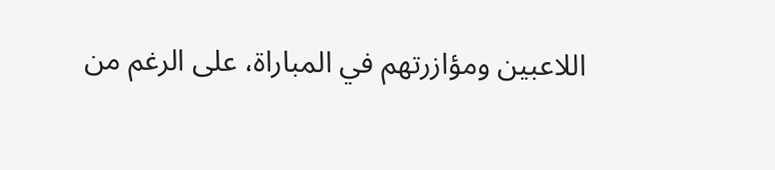اللاعبين ومؤازرتهم في المباراة، على الرغم من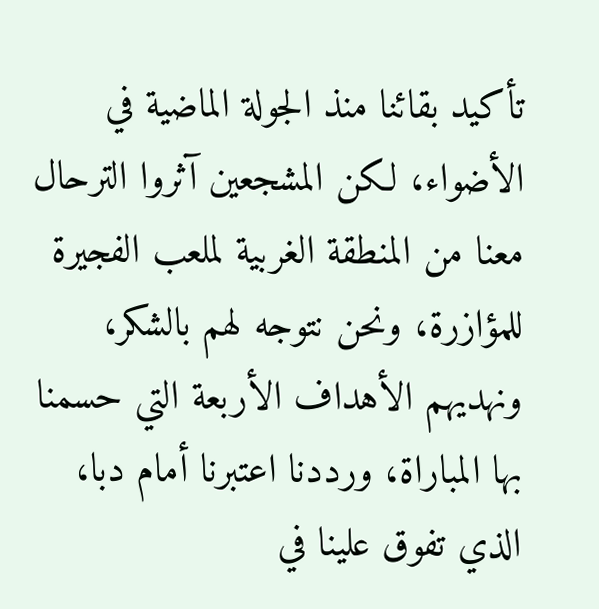تأكيد بقائنا منذ الجولة الماضية في الأضواء، لكن المشجعين آثروا الترحال معنا من المنطقة الغربية لملعب الفجيرة للمؤازرة، ونحن نتوجه لهم بالشكر، ونهديهم الأهداف الأربعة التي حسمنا بها المباراة، ورددنا اعتبرنا أمام دبا، الذي تفوق علينا في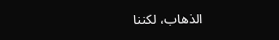الذهاب، لكننا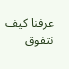عرفنا كيف نتفوق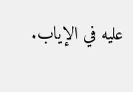عليه في الإياب.